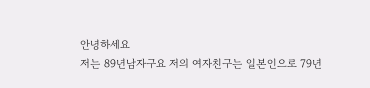안녕하세요
저는 89년남자구요 저의 여자친구는 일본인으로 79년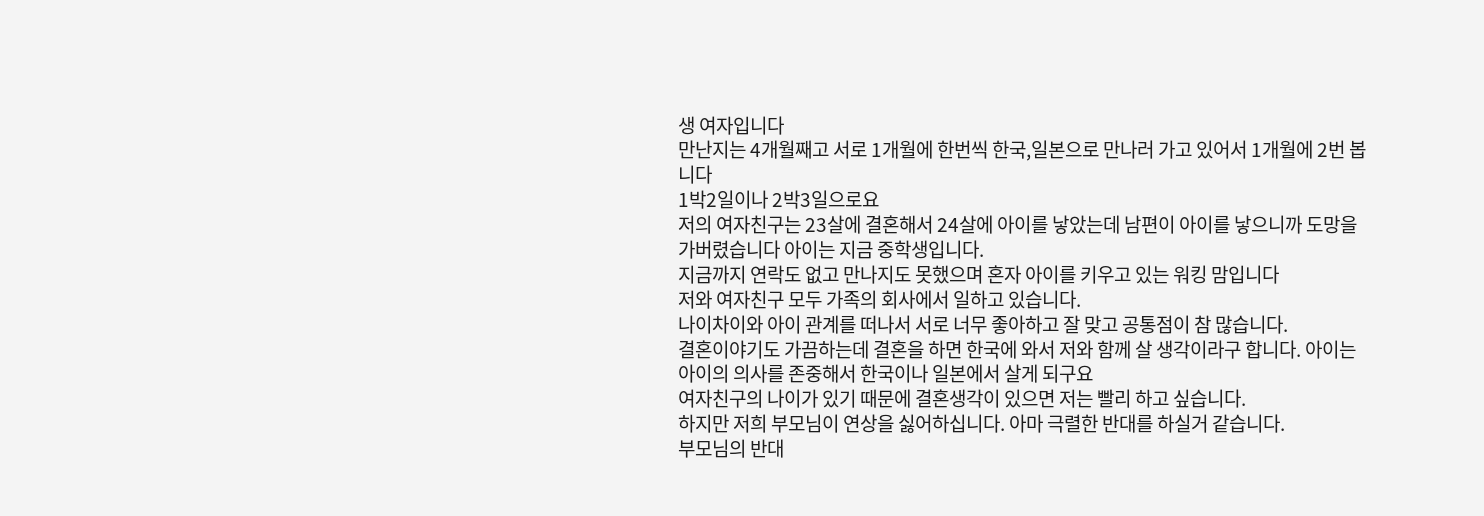생 여자입니다
만난지는 4개월째고 서로 1개월에 한번씩 한국,일본으로 만나러 가고 있어서 1개월에 2번 봅니다
1박2일이나 2박3일으로요
저의 여자친구는 23살에 결혼해서 24살에 아이를 낳았는데 남편이 아이를 낳으니까 도망을 가버렸습니다 아이는 지금 중학생입니다.
지금까지 연락도 없고 만나지도 못했으며 혼자 아이를 키우고 있는 워킹 맘입니다
저와 여자친구 모두 가족의 회사에서 일하고 있습니다.
나이차이와 아이 관계를 떠나서 서로 너무 좋아하고 잘 맞고 공통점이 참 많습니다.
결혼이야기도 가끔하는데 결혼을 하면 한국에 와서 저와 함께 살 생각이라구 합니다. 아이는 아이의 의사를 존중해서 한국이나 일본에서 살게 되구요
여자친구의 나이가 있기 때문에 결혼생각이 있으면 저는 빨리 하고 싶습니다.
하지만 저희 부모님이 연상을 싫어하십니다. 아마 극렬한 반대를 하실거 같습니다.
부모님의 반대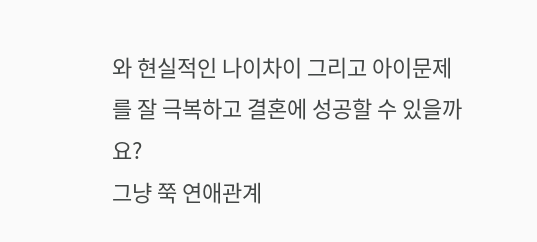와 현실적인 나이차이 그리고 아이문제를 잘 극복하고 결혼에 성공할 수 있을까요?
그냥 쭉 연애관계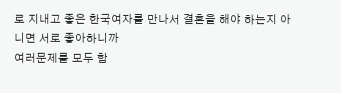로 지내고 좋은 한국여자를 만나서 결혼을 해야 하는지 아니면 서로 좋아하니까
여러문제를 모두 함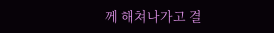께 해쳐나가고 결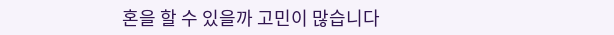혼을 할 수 있을까 고민이 많습니다